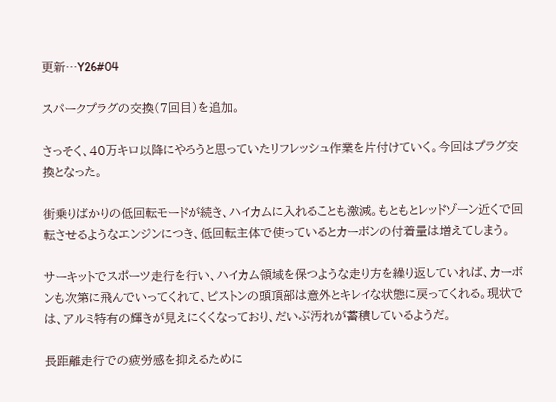更新…Y26#04

スパークプラグの交換(7回目)を追加。

さっそく、40万キロ以降にやろうと思っていたリフレッシュ作業を片付けていく。今回はプラグ交換となった。

街乗りばかりの低回転モードが続き、ハイカムに入れることも激減。もともとレッドゾーン近くで回転させるようなエンジンにつき、低回転主体で使っているとカーボンの付着量は増えてしまう。

サーキットでスポーツ走行を行い、ハイカム領域を保つような走り方を繰り返していれば、カーボンも次第に飛んでいってくれて、ピストンの頭頂部は意外とキレイな状態に戻ってくれる。現状では、アルミ特有の輝きが見えにくくなっており、だいぶ汚れが蓄積しているようだ。

長距離走行での疲労感を抑えるために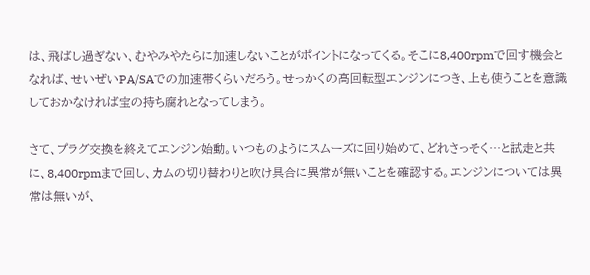は、飛ばし過ぎない、むやみやたらに加速しないことがポイントになってくる。そこに8,400rpmで回す機会となれば、せいぜいPA/SAでの加速帯くらいだろう。せっかくの高回転型エンジンにつき、上も使うことを意識しておかなければ宝の持ち腐れとなってしまう。

さて、プラグ交換を終えてエンジン始動。いつものようにスムーズに回り始めて、どれさっそく…と試走と共に、8,400rpmまで回し、カムの切り替わりと吹け具合に異常が無いことを確認する。エンジンについては異常は無いが、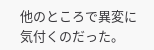他のところで異変に気付くのだった。